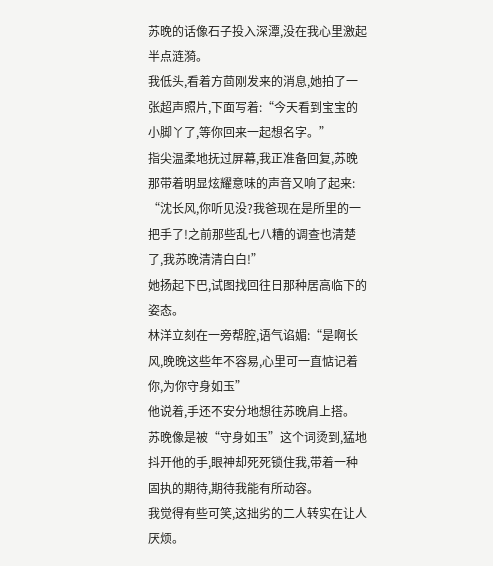苏晚的话像石子投入深潭,没在我心里激起半点涟漪。
我低头,看着方茴刚发来的消息,她拍了一张超声照片,下面写着:“今天看到宝宝的小脚丫了,等你回来一起想名字。”
指尖温柔地抚过屏幕,我正准备回复,苏晚那带着明显炫耀意味的声音又响了起来:
“沈长风,你听见没?我爸现在是所里的一把手了!之前那些乱七八糟的调查也清楚了,我苏晚清清白白!”
她扬起下巴,试图找回往日那种居高临下的姿态。
林洋立刻在一旁帮腔,语气谄媚:“是啊长风,晚晚这些年不容易,心里可一直惦记着你,为你守身如玉”
他说着,手还不安分地想往苏晚肩上搭。
苏晚像是被“守身如玉”这个词烫到,猛地抖开他的手,眼神却死死锁住我,带着一种固执的期待,期待我能有所动容。
我觉得有些可笑,这拙劣的二人转实在让人厌烦。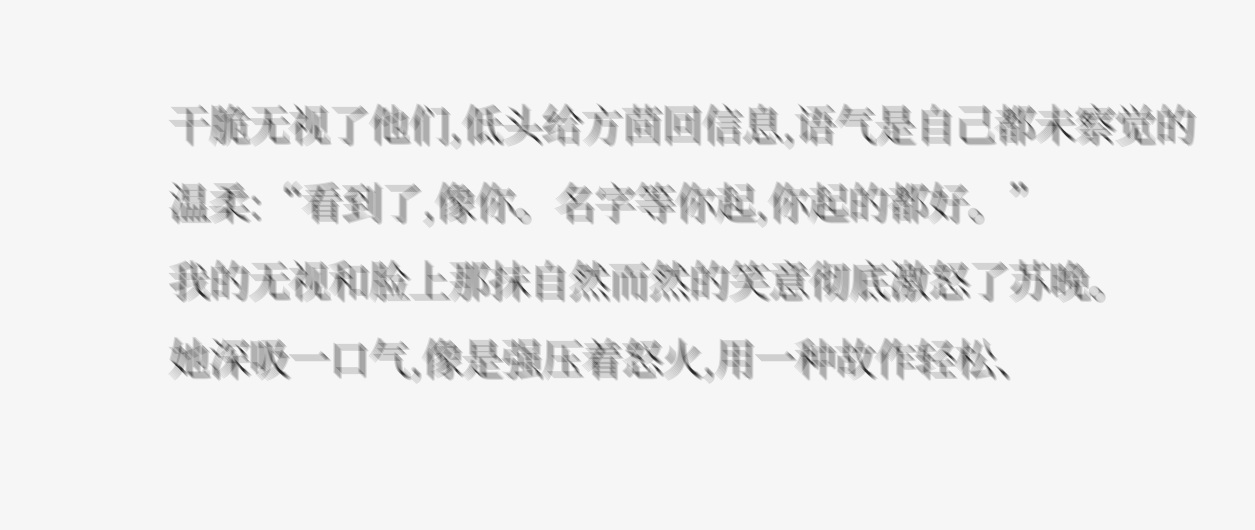干脆无视了他们,低头给方茴回信息,语气是自己都未察觉的温柔:“看到了,像你。名字等你起,你起的都好。”
我的无视和脸上那抹自然而然的笑意彻底激怒了苏晚。
她深吸一口气,像是强压着怒火,用一种故作轻松、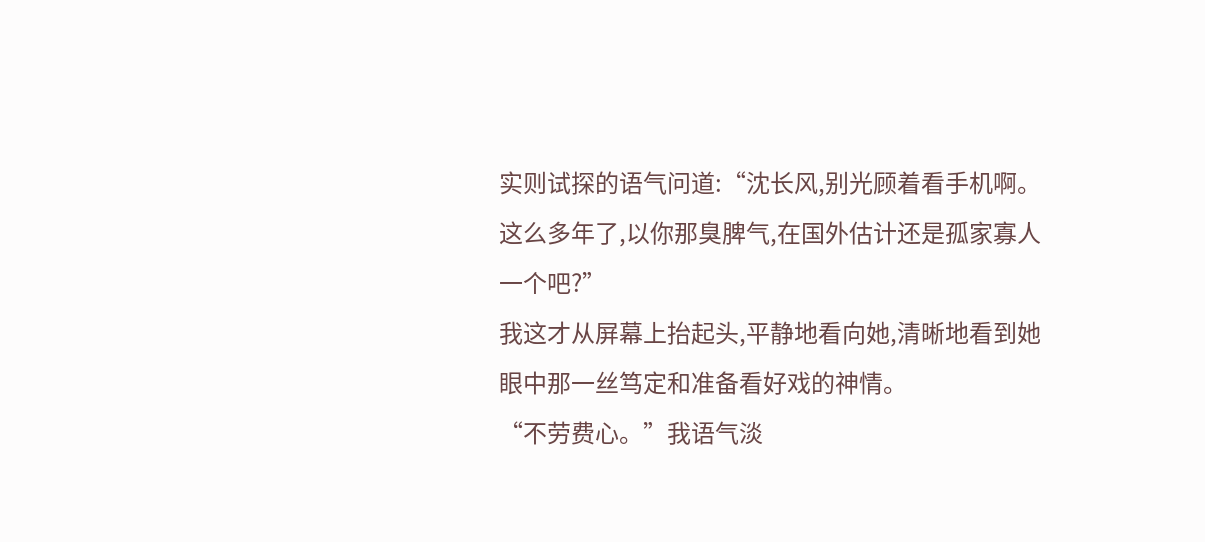实则试探的语气问道:“沈长风,别光顾着看手机啊。这么多年了,以你那臭脾气,在国外估计还是孤家寡人一个吧?”
我这才从屏幕上抬起头,平静地看向她,清晰地看到她眼中那一丝笃定和准备看好戏的神情。
“不劳费心。”我语气淡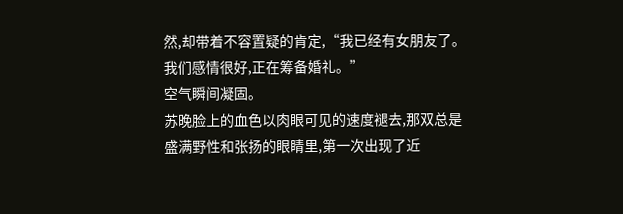然,却带着不容置疑的肯定,“我已经有女朋友了。我们感情很好,正在筹备婚礼。”
空气瞬间凝固。
苏晚脸上的血色以肉眼可见的速度褪去,那双总是盛满野性和张扬的眼睛里,第一次出现了近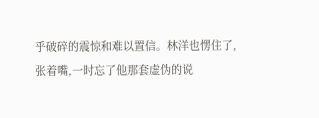乎破碎的震惊和难以置信。林洋也愣住了,张着嘴,一时忘了他那套虚伪的说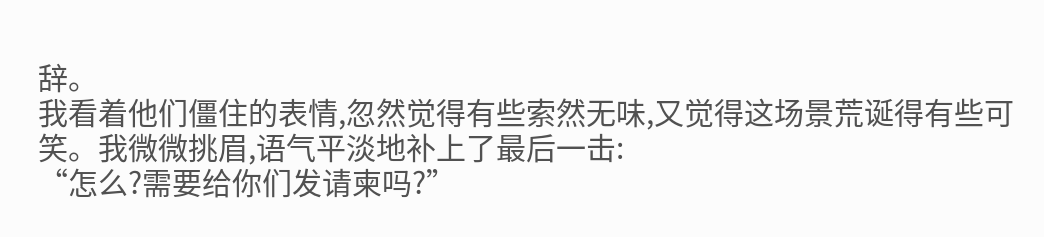辞。
我看着他们僵住的表情,忽然觉得有些索然无味,又觉得这场景荒诞得有些可笑。我微微挑眉,语气平淡地补上了最后一击:
“怎么?需要给你们发请柬吗?”